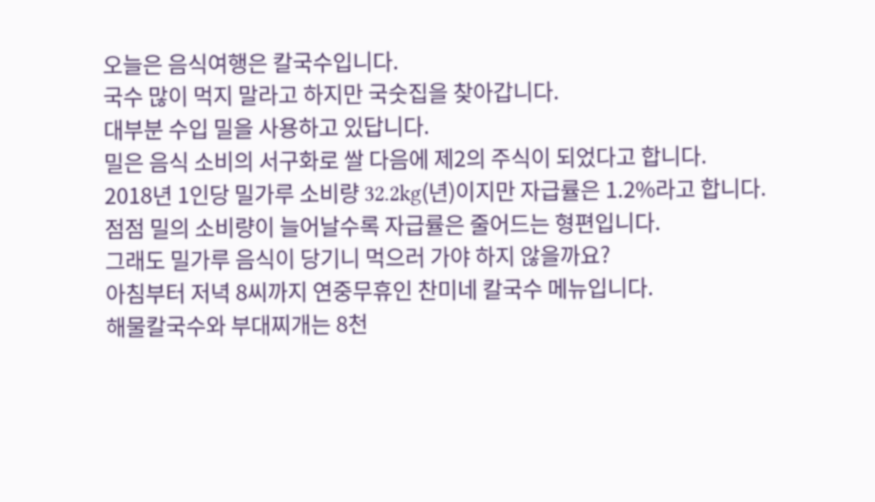오늘은 음식여행은 칼국수입니다.
국수 많이 먹지 말라고 하지만 국숫집을 찾아갑니다.
대부분 수입 밀을 사용하고 있답니다.
밀은 음식 소비의 서구화로 쌀 다음에 제2의 주식이 되었다고 합니다.
2018년 1인당 밀가루 소비량 32.2kg(년)이지만 자급률은 1.2%라고 합니다.
점점 밀의 소비량이 늘어날수록 자급률은 줄어드는 형편입니다.
그래도 밀가루 음식이 당기니 먹으러 가야 하지 않을까요?
아침부터 저녁 8씨까지 연중무휴인 찬미네 칼국수 메뉴입니다.
해물칼국수와 부대찌개는 8천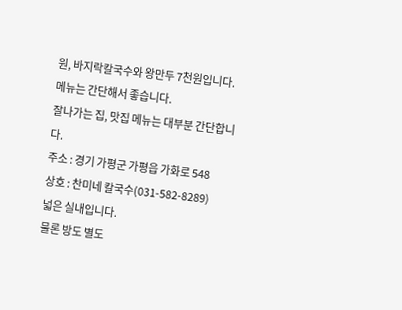원, 바지락칼국수와 왕만두 7천원입니다.
메뉴는 간단해서 좋습니다.
잘나가는 집, 맛집 메뉴는 대부분 간단합니다.
주소 : 경기 가평군 가평읍 가화로 548
상호 : 찬미네 칼국수(031-582-8289)
넓은 실내입니다.
물론 방도 별도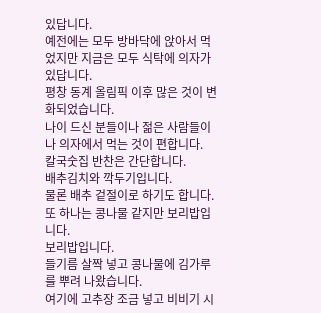있답니다.
예전에는 모두 방바닥에 앉아서 먹었지만 지금은 모두 식탁에 의자가 있답니다.
평창 동계 올림픽 이후 많은 것이 변화되었습니다.
나이 드신 분들이나 젊은 사람들이나 의자에서 먹는 것이 편합니다.
칼국숫집 반찬은 간단합니다.
배추김치와 깍두기입니다.
물론 배추 겉절이로 하기도 합니다.
또 하나는 콩나물 같지만 보리밥입니다.
보리밥입니다.
들기름 살짝 넣고 콩나물에 김가루를 뿌려 나왔습니다.
여기에 고추장 조금 넣고 비비기 시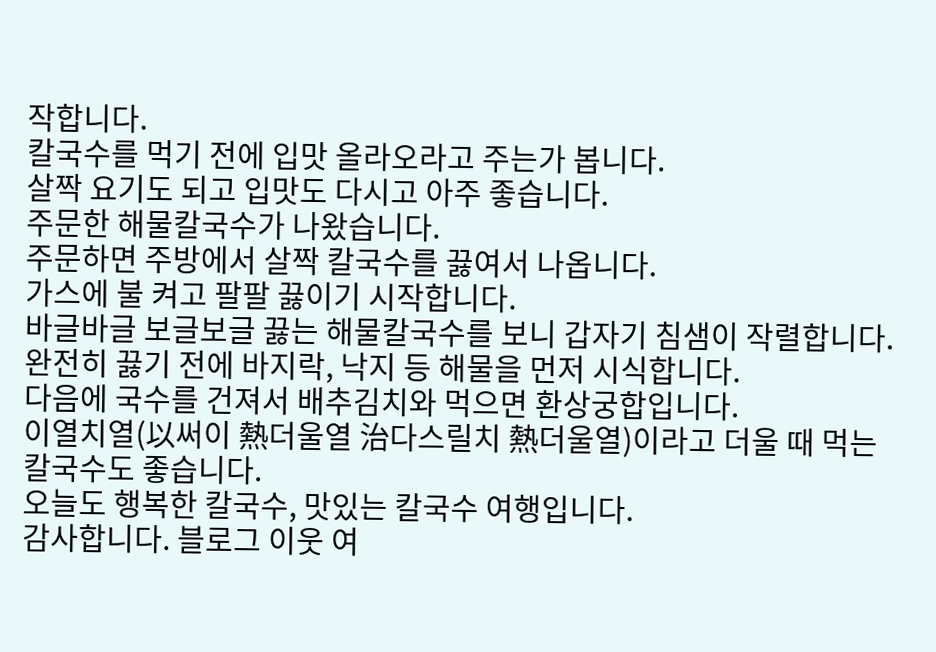작합니다.
칼국수를 먹기 전에 입맛 올라오라고 주는가 봅니다.
살짝 요기도 되고 입맛도 다시고 아주 좋습니다.
주문한 해물칼국수가 나왔습니다.
주문하면 주방에서 살짝 칼국수를 끓여서 나옵니다.
가스에 불 켜고 팔팔 끓이기 시작합니다.
바글바글 보글보글 끓는 해물칼국수를 보니 갑자기 침샘이 작렬합니다.
완전히 끓기 전에 바지락, 낙지 등 해물을 먼저 시식합니다.
다음에 국수를 건져서 배추김치와 먹으면 환상궁합입니다.
이열치열(以써이 熱더울열 治다스릴치 熱더울열)이라고 더울 때 먹는 칼국수도 좋습니다.
오늘도 행복한 칼국수, 맛있는 칼국수 여행입니다.
감사합니다. 블로그 이웃 여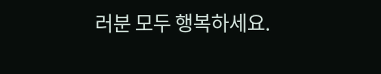러분 모두 행복하세요.